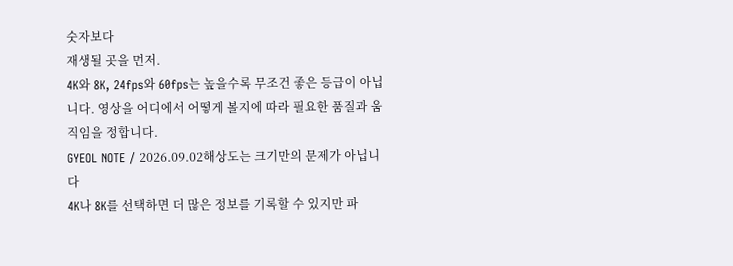숫자보다
재생될 곳을 먼저.
4K와 8K, 24fps와 60fps는 높을수록 무조건 좋은 등급이 아닙니다. 영상을 어디에서 어떻게 볼지에 따라 필요한 품질과 움직임을 정합니다.
GYEOL NOTE / 2026.09.02해상도는 크기만의 문제가 아닙니다
4K나 8K를 선택하면 더 많은 정보를 기록할 수 있지만 파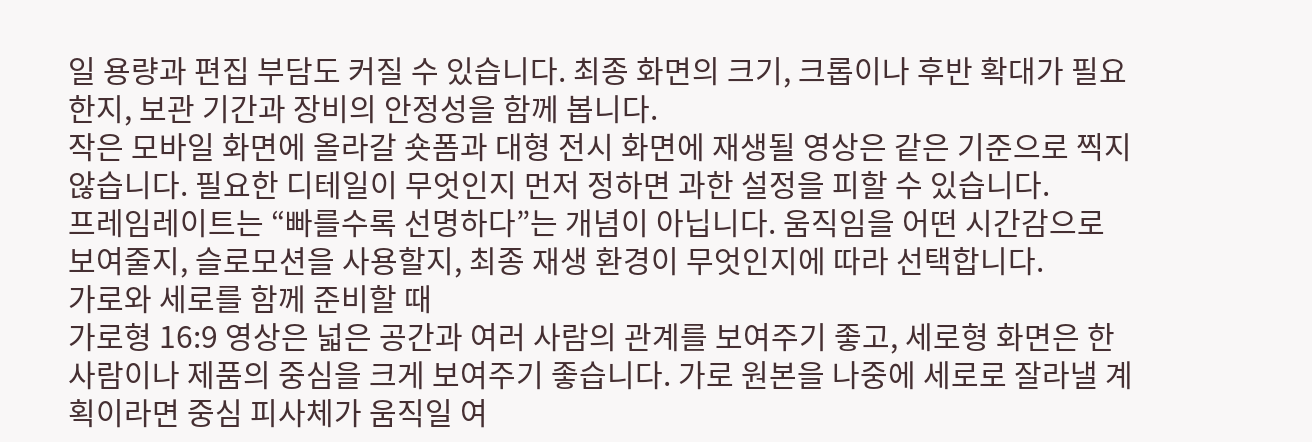일 용량과 편집 부담도 커질 수 있습니다. 최종 화면의 크기, 크롭이나 후반 확대가 필요한지, 보관 기간과 장비의 안정성을 함께 봅니다.
작은 모바일 화면에 올라갈 숏폼과 대형 전시 화면에 재생될 영상은 같은 기준으로 찍지 않습니다. 필요한 디테일이 무엇인지 먼저 정하면 과한 설정을 피할 수 있습니다.
프레임레이트는 “빠를수록 선명하다”는 개념이 아닙니다. 움직임을 어떤 시간감으로 보여줄지, 슬로모션을 사용할지, 최종 재생 환경이 무엇인지에 따라 선택합니다.
가로와 세로를 함께 준비할 때
가로형 16:9 영상은 넓은 공간과 여러 사람의 관계를 보여주기 좋고, 세로형 화면은 한 사람이나 제품의 중심을 크게 보여주기 좋습니다. 가로 원본을 나중에 세로로 잘라낼 계획이라면 중심 피사체가 움직일 여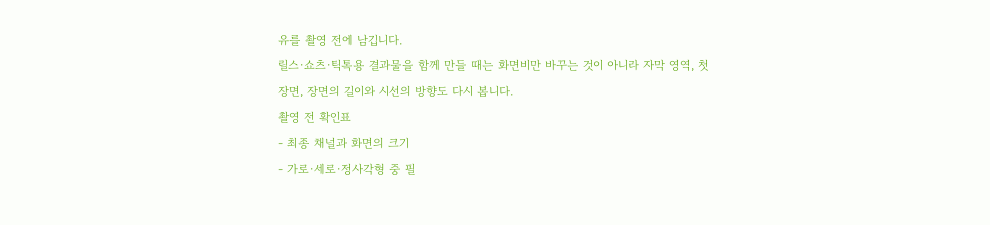유를 촬영 전에 남깁니다.
릴스·쇼츠·틱톡용 결과물을 함께 만들 때는 화면비만 바꾸는 것이 아니라 자막 영역, 첫 장면, 장면의 길이와 시선의 방향도 다시 봅니다.
촬영 전 확인표
- 최종 채널과 화면의 크기
- 가로·세로·정사각형 중 필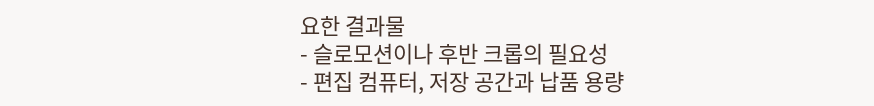요한 결과물
- 슬로모션이나 후반 크롭의 필요성
- 편집 컴퓨터, 저장 공간과 납품 용량